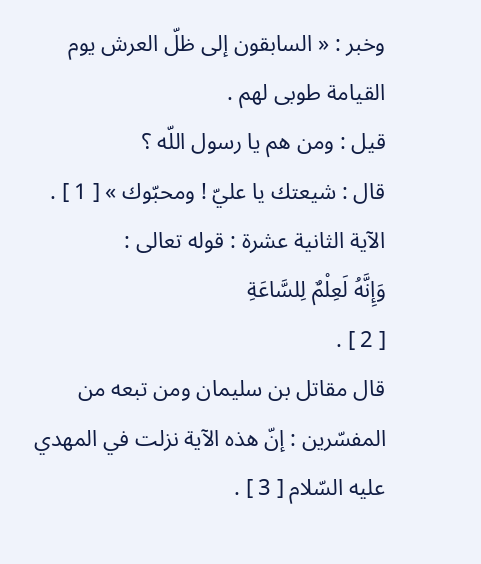وخبر : « السابقون إلى ظلّ العرش يوم القيامة طوبى لهم .
قيل : ومن هم يا رسول اللّه ؟
قال : شيعتك يا عليّ ! ومحبّوك » [ 1 ] .
الآية الثانية عشرة : قوله تعالى :
وَإِنَّهُ لَعِلْمٌ لِلسَّاعَةِ
[ 2 ] .
قال مقاتل بن سليمان ومن تبعه من المفسّرين : إنّ هذه الآية نزلت في المهدي عليه السّلام [ 3 ] .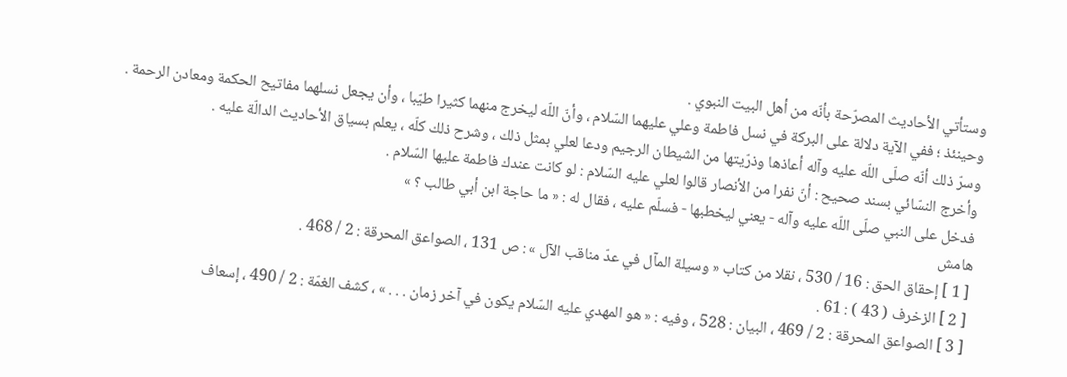وستأتي الأحاديث المصرّحة بأنّه من أهل البيت النبوي .
وحينئذ ؛ ففي الآية دلالة على البركة في نسل فاطمة وعلي عليهما السّلام ، وأنّ اللّه ليخرج منهما كثيرا طيّبا ، وأن يجعل نسلهما مفاتيح الحكمة ومعادن الرحمة .
وسرّ ذلك أنّه صلّى اللّه عليه وآله أعاذها وذرّيتها من الشيطان الرجيم ودعا لعلي بمثل ذلك ، وشرح ذلك كلّه ، يعلم بسياق الأحاديث الدالّة عليه .
وأخرج النسّائي بسند صحيح : أنّ نفرا من الأنصار قالوا لعلي عليه السّلام : لو كانت عندك فاطمة عليها السّلام .
فدخل على النبي صلّى اللّه عليه وآله - يعني ليخطبها - فسلّم عليه ، فقال له : « ما حاجة ابن أبي طالب ؟ »
هامش
[ 1 ] إحقاق الحق : 16 / 530 ، نقلا من كتاب « وسيلة المآل في عدّ مناقب الآل » : ص 131 ، الصواعق المحرقة : 2 / 468 .
[ 2 ] الزخرف ( 43 ) : 61 .
[ 3 ] الصواعق المحرقة : 2 / 469 ، البيان : 528 ، وفيه : « هو المهدي عليه السّلام يكون في آخر زمان . . . » ، كشف الغمّة : 2 / 490 ، إسعاف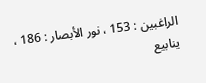الراغبين : 153 ، نور الأبصار : 186 ، ينابيع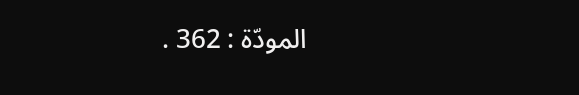المودّة : 362 .